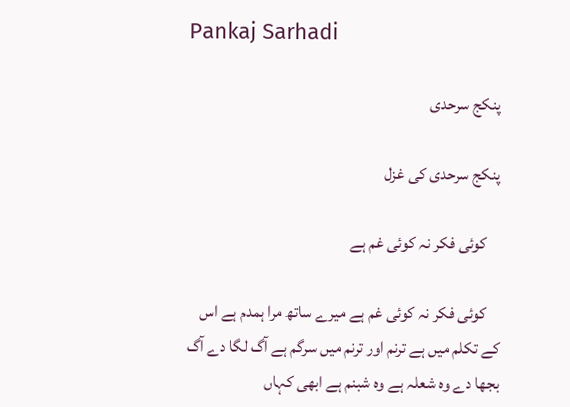Pankaj Sarhadi

پنکج سرحدی

پنکج سرحدی کی غزل

    کوئی فکر نہ کوئی غم ہے

    کوئی فکر نہ کوئی غم ہے میرے ساتھ مرا ہمدم ہے اس کے تکلم میں ہے ترنم اور ترنم میں سرگم ہے آگ لگا دے آگ بجھا دے وہ شعلہ ہے وہ شبنم ہے ابھی کہاں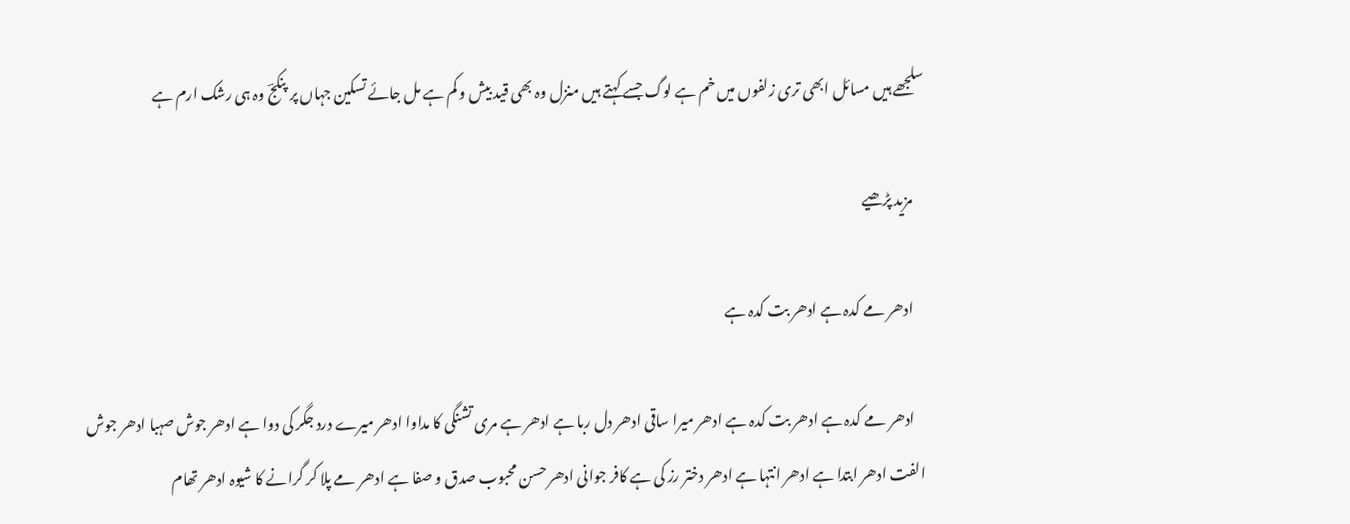سلجھے ہیں مسائل ابھی تری زلفوں میں خم ہے لوگ جسے کہتے ہیں منزل وہ بھی قید بیش و کم ہے مل جائے تسکین جہاں پر پنکجؔ وہ ہی رشک ارم ہے

    مزید پڑھیے

    ادھر مے کدہ ہے ادھر بت کدہ ہے

    ادھر مے کدہ ہے ادھر بت کدہ ہے ادھر میرا ساقی ادھر دل ربا ہے ادھر ہے مری تشنگی کا مداوا ادھر میرے درد جگر کی دوا ہے ادھر جوش صہبا ادھر جوش الفت ادھر ابتدا ہے ادھر انتہا ہے ادھر دختر رز کی ہے کافر جوانی ادھر حسن محبوب صدق و صفا ہے ادھر مے پلا کر گرانے کا شیوہ ادھر تھام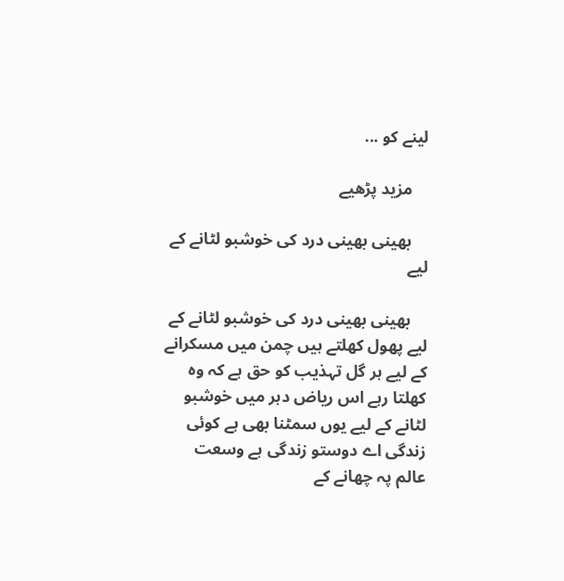لینے کو ...

    مزید پڑھیے

    بھینی بھینی درد کی خوشبو لٹانے کے لیے

    بھینی بھینی درد کی خوشبو لٹانے کے لیے پھول کھلتے ہیں چمن میں مسکرانے کے لیے ہر گل تہذیب کو حق ہے کہ وہ کھلتا رہے اس ریاض دہر میں خوشبو لٹانے کے لیے یوں سمٹنا بھی ہے کوئی زندگی اے دوستو زندگی ہے وسعت عالم پہ چھانے کے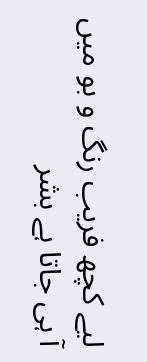لیے کچھ فریب رنگ و بو میں آ ہی جاتا ہے بشر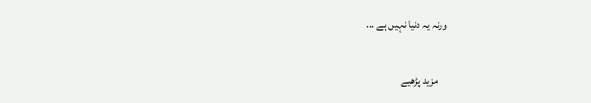ورنہ یہ دنیا نہیں ہے ...

    مزید پڑھیے